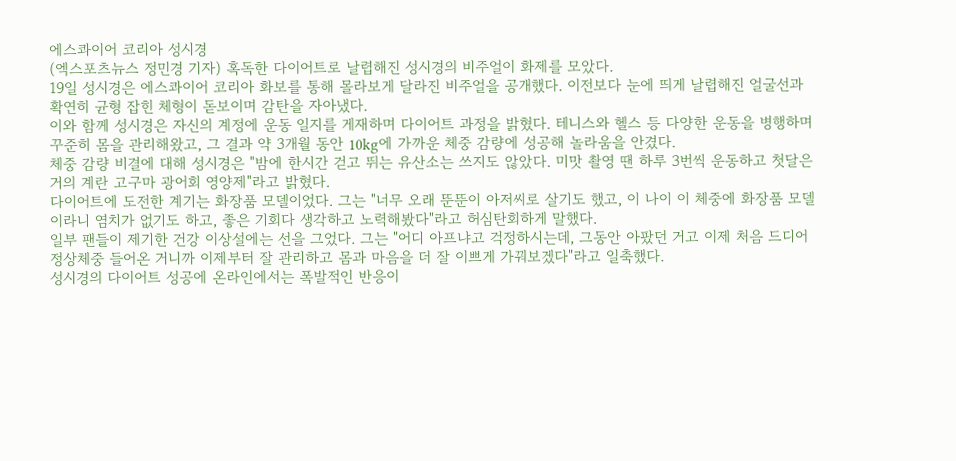에스콰이어 코리아 성시경
(엑스포츠뉴스 정민경 기자) 혹독한 다이어트로 날렵해진 성시경의 비주얼이 화제를 모았다.
19일 성시경은 에스콰이어 코리아 화보를 통해 몰라보게 달라진 비주얼을 공개했다. 이전보다 눈에 띄게 날렵해진 얼굴선과 확연히 균형 잡힌 체형이 돋보이며 감탄을 자아냈다.
이와 함께 성시경은 자신의 계정에 운동 일지를 게재하며 다이어트 과정을 밝혔다. 테니스와 헬스 등 다양한 운동을 병행하며 꾸준히 몸을 관리해왔고, 그 결과 약 3개월 동안 10kg에 가까운 체중 감량에 성공해 놀라움을 안겼다.
체중 감량 비결에 대해 성시경은 "밤에 한시간 걷고 뛰는 유산소는 쓰지도 않았다. 미맛 촬영 땐 하루 3번씩 운동하고 첫달은 거의 계란 고구마 광어회 영양제"라고 밝혔다.
다이어트에 도전한 계기는 화장품 모델이었다. 그는 "너무 오래 뚠뚠이 아저씨로 살기도 했고, 이 나이 이 체중에 화장품 모델이라니 염치가 없기도 하고, 좋은 기회다 생각하고 노력해봤다"라고 허심탄회하게 말했다.
일부 팬들이 제기한 건강 이상설에는 선을 그었다. 그는 "어디 아프냐고 걱정하시는데, 그동안 아팠던 거고 이제 처음 드디어 정상체중 들어온 거니까 이제부터 잘 관리하고 몸과 마음을 더 잘 이쁘게 가꿔보겠다"라고 일축했다.
성시경의 다이어트 성공에 온라인에서는 폭발적인 반응이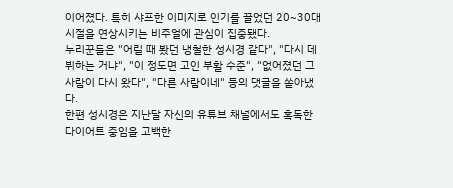이어졌다. 특히 샤프한 이미지로 인기를 끌었던 20~30대 시절을 연상시키는 비주얼에 관심이 집중됐다.
누리꾼들은 "어릴 때 봤던 냉철한 성시경 같다", "다시 데뷔하는 거냐", "이 정도면 고인 부활 수준", "없어졌던 그 사람이 다시 왔다", "다른 사람이네" 등의 댓글을 쏟아냈다.
한편 성시경은 지난달 자신의 유튜브 채널에서도 혹독한 다이어트 중임을 고백한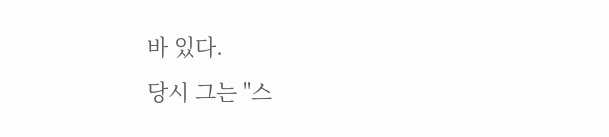바 있다.
당시 그는 "스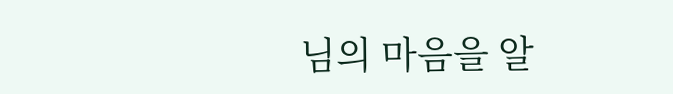님의 마음을 알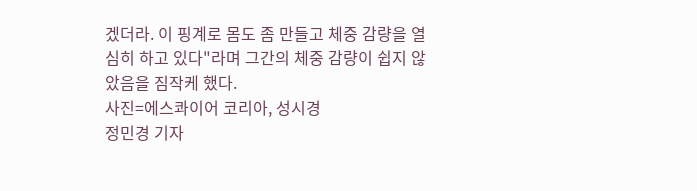겠더라. 이 핑계로 몸도 좀 만들고 체중 감량을 열심히 하고 있다"라며 그간의 체중 감량이 쉽지 않았음을 짐작케 했다.
사진=에스콰이어 코리아, 성시경
정민경 기자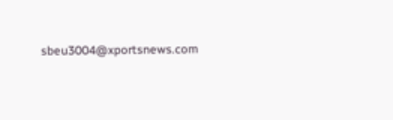sbeu3004@xportsnews.com